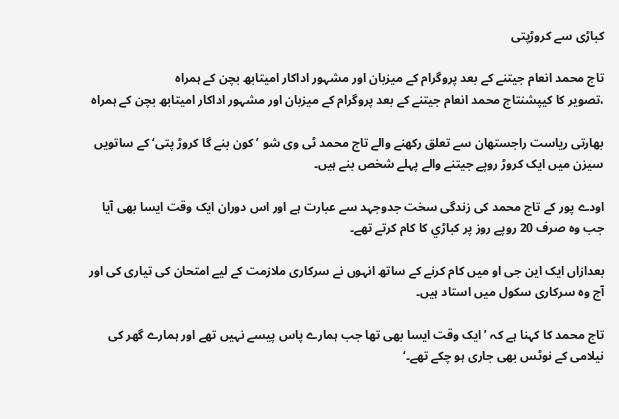کباڑی سے کروڑپتی

تاج محمد انعام جیتنے کے بعد پروگرام کے میزبان اور مشہور اداکار امیتابھ بچن کے ہمراہ
،تصویر کا کیپشنتاج محمد انعام جیتنے کے بعد پروگرام کے میزبان اور مشہور اداکار امیتابھ بچن کے ہمراہ

بھارتی ریاست راجستھان سے تعلق رکھنے والے تاج محمد ٹی وی شو ’ کون بنے گا کروڑ پتی‘ کے ساتویں سیزن میں ایک کروڑ روپے جیتنے والے پہلے شخص بنے ہیں۔

اودے پور کے تاج محمد کی زندگی سخت جدوجہد سے عبارت ہے اور اس دوران ایک وقت ایسا بھی آیا جب وہ صرف 20 روپے روز پر كباڑي کا کام کرتے تھے۔

بعدازاں ایک این جی او میں کام کرنے کے ساتھ انہوں نے سرکاری ملازمت کے لیے امتحان کی تیاری کی اور آج وہ سرکاری سکول میں استاد ہیں۔

تاج محمد کا کہنا ہے کہ ’ایک وقت ایسا بھی تھا جب ہمارے پاس پیسے نہیں تھے اور ہمارے گھر کی نیلامی کے نوٹس بھی جاری ہو چکے تھے۔‘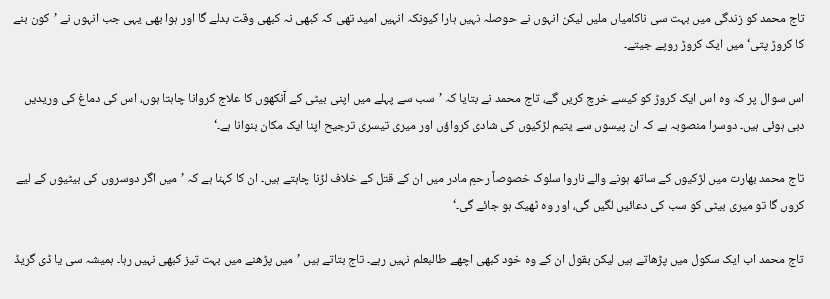تاج محمد کو زندگی میں بہت سی ناکامیاں ملیں لیکن انہوں نے حوصلہ نہیں ہارا کیونکہ انہیں امید تھی کہ کبھی نہ کبھی وقت بدلے گا اور ہوا بھی یہی جب انہوں نے ’کون بنے کا کروڑ پتی‘ میں ایک کروڑ روپے جیتے۔

اس سوال پر کہ وہ اس ایک کروڑ کو کیسے خرچ کریں گے، تاج محمد نے بتایا کہ ’سب سے پہلے میں اپنی بیٹی کے آنکھوں کا علاج کروانا چاہتا ہوں، اس کی دماغ کی وریدیں دبی ہوئی ہیں۔ دوسرا منصوبہ ہے کہ ان پیسوں سے یتیم لڑکیوں کی شادی كرواؤں اور میری تیسری ترجیح اپنا ایک مکان بنوانا ہے۔‘

تاج محمد بھارت میں لڑکیوں کے ساتھ ہونے والے ناروا سلوک خصوصاً رحمِ مادر میں ان کے قتل کے خلاف لڑنا چاہتے ہیں۔ ان کا کہنا ہے کہ ’میں اگر دوسروں کی بیٹیوں کے لیے کروں گا تو میری بیٹی کو سب کی دعائیں لگیں گی، اور وہ ٹھیک ہو جائے گی۔‘

تاج محمد اب ایک سکول میں پڑھاتے ہیں لیکن بقول ان کے وہ خود کبھی اچھے طالبعلم نہیں رہے۔ تاج بتاتے ہیں ’میں پڑھنے میں بہت تیز کبھی نہیں رہا۔ ہمیشہ سی یا ڈی گریڈ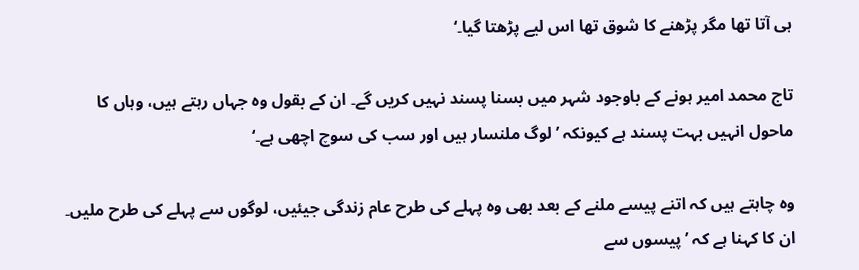ہی آتا تھا مگر پڑھنے کا شوق تھا اس لیے پڑھتا گیا۔‘

تاج محمد امیر ہونے کے باوجود شہر میں بسنا پسند نہیں کریں گے۔ ان کے بقول وہ جہاں رہتے ہیں، وہاں کا ماحول انہیں بہت پسند ہے کیونکہ ’لوگ ملنسار ہیں اور سب کی سوچ اچھی ہے۔‘

وہ چاہتے ہیں کہ اتنے پیسے ملنے کے بعد بھی وہ پہلے کی طرح عام زندگی جيئیں، لوگوں سے پہلے کی طرح ملیں۔ ان کا کہنا ہے کہ ’پیسوں سے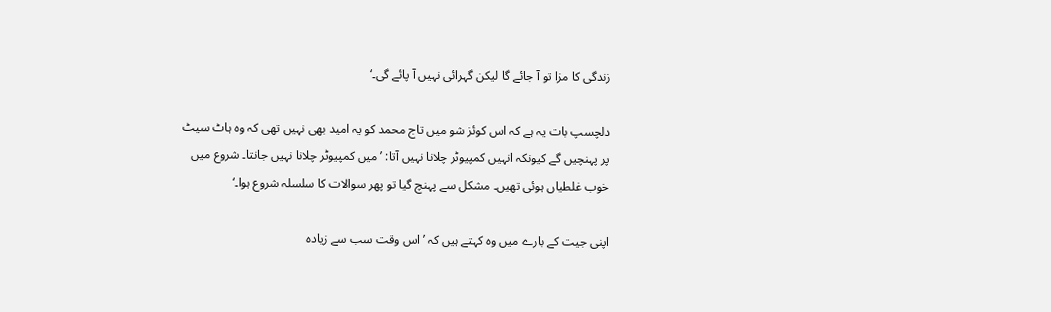زندگی کا مزا تو آ جائے گا لیکن گہرائی نہیں آ پائے گی۔‘

دلچسپ بات یہ ہے کہ اس کوئز شو میں تاج محمد کو یہ امید بھی نہیں تھی کہ وہ ہاٹ سیٹ پر پہنچیں گے کیونکہ انہیں کمپیوٹر چلانا نہیں آتا: ’میں کمپیوٹر چلانا نہیں جانتا۔ شروع میں خوب غلطیاں ہوئی تھیں۔ مشکل سے پہنچ گیا تو پھر سوالات کا سلسلہ شروع ہوا۔‘

اپنی جیت کے بارے میں وہ کہتے ہیں کہ ’اس وقت سب سے زیادہ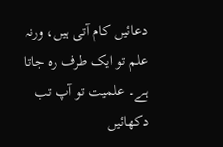دعائیں کام آتی ہیں، ورنہ علم تو ایک طرف رہ جاتا ہے۔ علمیت تو آپ تب دکھائیں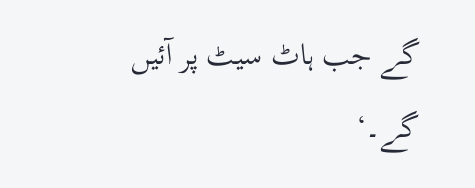گے جب ہاٹ سیٹ پر آئیں گے۔‘